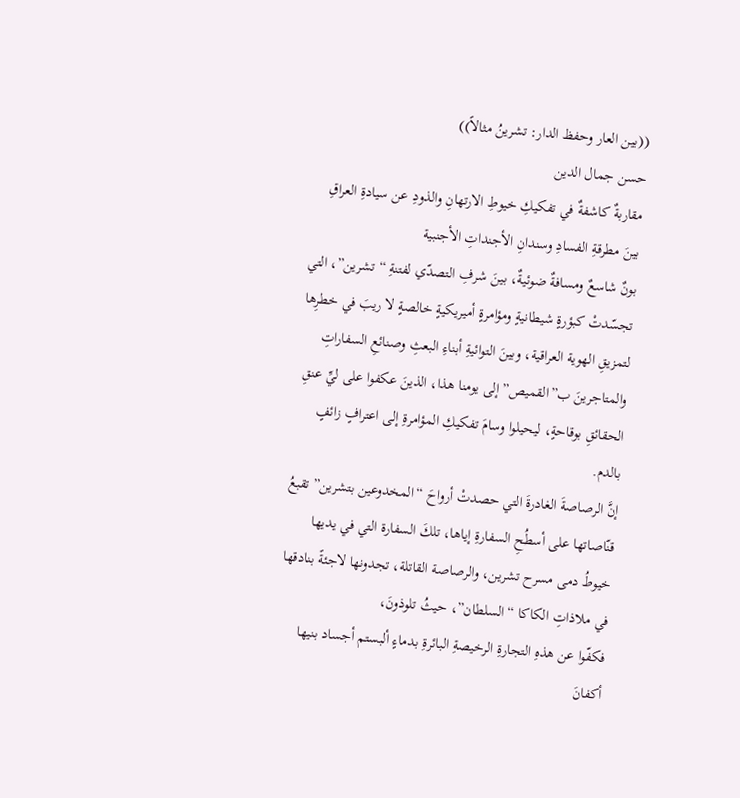((بين العار وحفظ الدار: تشرينُ مثالاً))
حسن جمال الدين
مقاربةٌ كاشفةٌ في تفكيكِ خيوطِ الارتهانِ والذودِ عن سيادةِ العراقِ بينَ مطرقةِ الفسادِ وسندانِ الأجنداتِ الأجنبية
بونٌ شاسعٌ ومسافةٌ ضوئيةٌ، بينَ شرفِ التصدّي لفتنةِ “تشرين”، التي تجسّدتْ كبؤرةٍ شيطانيةٍ ومؤامرةٍ أميريكيةٍ خالصةٍ لا ريبَ في خطرِها لتمزيقِ الهوية العراقية، وبينَ التوائيةِ أبناءِ البعثِ وصنائعِ السفاراتِ والمتاجرينَ ب”القميص” إلى يومنا هذا، الذينَ عكفوا على ليِّ عنقِ الحقائقِ بوقاحةٍ، ليحيلوا وسامَ تفكيكِ المؤامرةِ إلى اعترافٍ زائفٍ بالدم.
إنَّ الرصاصةَ الغادرةَ التي حصدتْ أرواحَ “المخدوعين بتشرين” تقبعُ قنّاصاتها على أسطُحِ السفارةِ إياها، تلكَ السفارة التي في يديها خيوطُ دمى مسرح تشرين، والرصاصة القاتلة، تجدونها لاجئةً بنادقها في ملاذاتِ الكاكا “السلطان”، حيثُ تلوذونَ،
فكفّوا عن هذهِ التجارةِ الرخيصةِ البائرةِ بدماءٍ ألبستم أجساد بنيها أكفانَ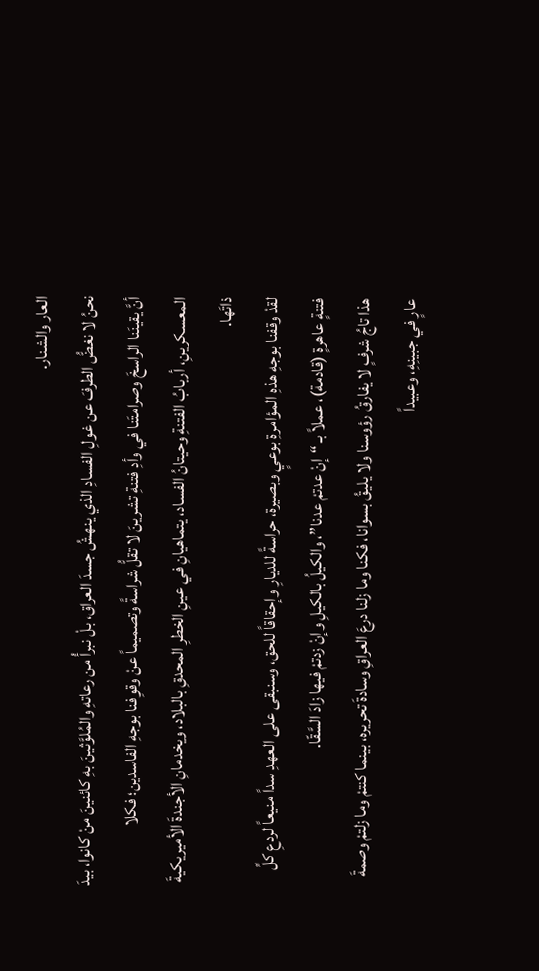العار والشنار.
نحنُ لا نغضُّ الطرفَ عن غولِ الفسادِ الذي ينهشُ جسدَ العراق، بلْ نبرأُ من رعاتهِ والمُلوَّثينَ بهِ كائنينَ منْ كانوا، بيدَ أنَّ يقينَنا الراسخَ وصرامتَنا في وأدِ فتنةِ تشرينَ لا تقلُّ شراسةً وتصميماً عنْ وقوِفنا بوجهِ الفاسدين؛ فكلا المعسكرينِ، أربابُ الفتنةِ وحيتانُ الفساد، يتماهيانِ في عينِ الخطرِ المحدقِ بالبلاد، ويخدمانِ الأجندةَ الأميريكيةَ ذاتَها.
لقدْ وقفنا بوجهِ هذهِ المؤامرةِ بوعيٍ وبصيرة، حراسةً للديارِ وإحقاقاً للحق، وسنبقى على العهدِ سداً منيعاً لردعِ كلِّ فتنةٍ عاهرةٍ (قادمة)، عملاً بـ “إنْ عدتمْ عدنا”، والكيلُ بالكيلِ وإنْ زدتمْ فيها زادَ السَّقّا.
هذا تاجُ شرفٍ لا يفارقُ رؤوسنا ولا يليقُ بسوانا، فكنا وما زلنا درعَ العراقِ وسادةَ تحريره، بينما كنتمْ وما زلتمْ وصمةَ عارٍ في جبينِهِ، وعبيداً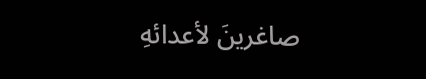صاغرينَ لأعدائهِ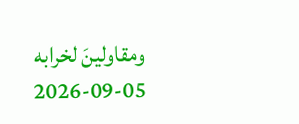ومقاولينَ لخرابه
2026-09-05